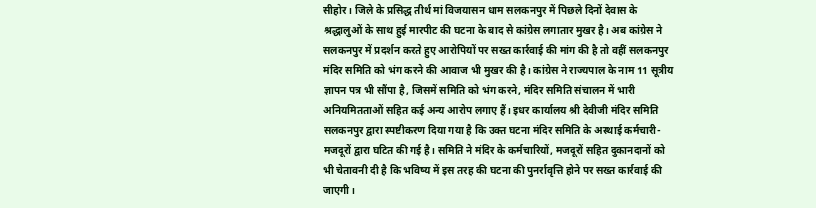सीहोर। जिले के प्रसिद्ध तीर्थ मां विजयासन धाम सलकनपुर में पिछले दिनों देवास के श्रद्धालुओं के साथ हुई मारपीट की घटना के बाद से कांग्रेस लगातार मुखर है। अब कांग्रेस ने सलकनपुर में प्रदर्शन करते हुए आरोपियों पर सख्त कार्रवाई की मांग की है तो वहीं सलकनपुर मंदिर समिति को भंग करने की आवाज भी मुखर की है। कांग्रेस ने राज्यपाल के नाम 11 सूत्रीय ज्ञापन पत्र भी सौंपा है, जिसमें समिति को भंग करने, मंदिर समिति संचालन में भारी अनियमितताओं सहित कई अन्य आरोप लगाए हैं। इधर कार्यालय श्री देवीजी मंदिर समिति सलकनपुर द्वारा स्पष्टीकरण दिया गया है कि उक्त घटना मंदिर समिति के अस्थाई कर्मचारी-मजदूरों द्वारा घटित की गई है। समिति ने मंदिर के कर्मचारियों, मजदूरों सहित दुकानदानों को भी चेतावनी दी है कि भविष्य में इस तरह की घटना की पुनर्रावृत्ति होने पर सख्त कार्रवाई की जाएगी।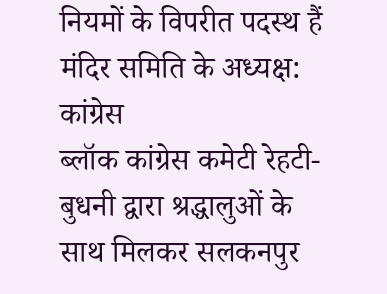नियमों के विपरीत पदस्थ हैं मंदिर समिति के अध्यक्ष: कांग्रेस
ब्लॉक कांग्रेस कमेटी रेहटी-बुधनी द्वारा श्रद्धालुओं के साथ मिलकर सलकनपुर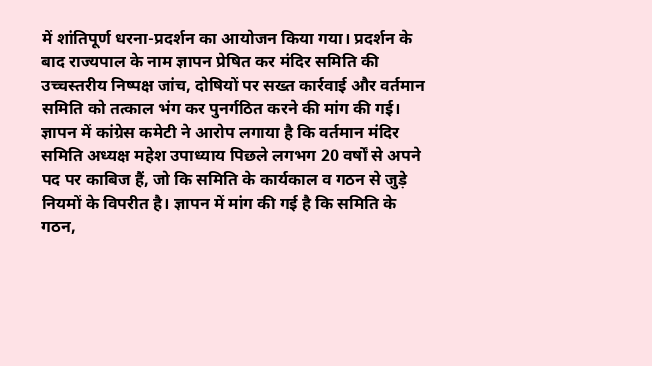में शांतिपूर्ण धरना-प्रदर्शन का आयोजन किया गया। प्रदर्शन के बाद राज्यपाल के नाम ज्ञापन प्रेषित कर मंदिर समिति की उच्चस्तरीय निष्पक्ष जांच, दोषियों पर सख्त कार्रवाई और वर्तमान समिति को तत्काल भंग कर पुनर्गठित करने की मांग की गई। ज्ञापन में कांग्रेस कमेटी ने आरोप लगाया है कि वर्तमान मंदिर समिति अध्यक्ष महेश उपाध्याय पिछले लगभग 20 वर्षों से अपने पद पर काबिज हैं, जो कि समिति के कार्यकाल व गठन से जुड़े नियमों के विपरीत है। ज्ञापन में मांग की गई है कि समिति के गठन,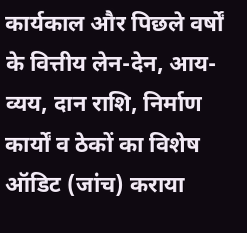कार्यकाल और पिछले वर्षों के वित्तीय लेन-देन, आय-व्यय, दान राशि, निर्माण कार्यों व ठेकों का विशेष ऑडिट (जांच) कराया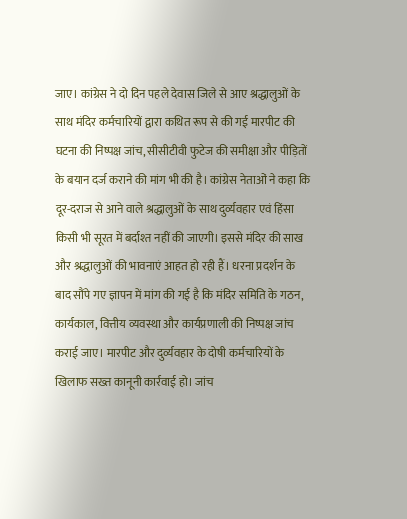जाए। कांग्रेस ने दो दिन पहले देवास जिले से आए श्रद्धालुओं के साथ मंदिर कर्मचारियों द्वारा कथित रूप से की गई मारपीट की घटना की निष्पक्ष जांच, सीसीटीवी फुटेज की समीक्षा और पीड़ितों के बयान दर्ज कराने की मांग भी की है। कांग्रेस नेताओं ने कहा कि दूर-दराज से आने वाले श्रद्धालुओं के साथ दुर्व्यवहार एवं हिंसा किसी भी सूरत में बर्दाश्त नहीं की जाएगी। इससे मंदिर की साख और श्रद्धालुओं की भावनाएं आहत हो रही हैं। धरना प्रदर्शन के बाद सौंपे गए ज्ञापन में मांग की गई है कि मंदिर समिति के गठन, कार्यकाल, वित्तीय व्यवस्था और कार्यप्रणाली की निष्पक्ष जांच कराई जाए। मारपीट और दुर्व्यवहार के दोषी कर्मचारियों के खिलाफ सख्त कानूनी कार्रवाई हो। जांच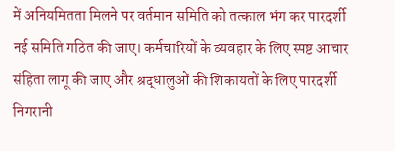में अनियमितता मिलने पर वर्तमान समिति को तत्काल भंग कर पारदर्शी नई समिति गठित की जाए। कर्मचारियों के व्यवहार के लिए स्पष्ट आचार संहिता लागू की जाए और श्रद्धालुओं की शिकायतों के लिए पारदर्शी निगरानी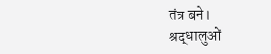तंत्र बने।
श्रद्धालुओं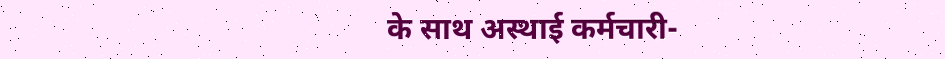के साथ अस्थाई कर्मचारी-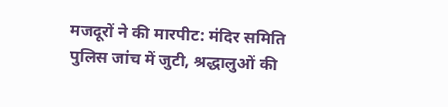मजदूरों ने की मारपीट: मंदिर समिति
पुलिस जांच में जुटी, श्रद्धालुओं की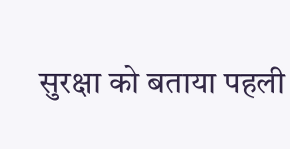सुरक्षा को बताया पहली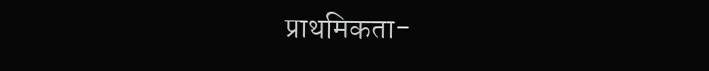प्राथमिकता-